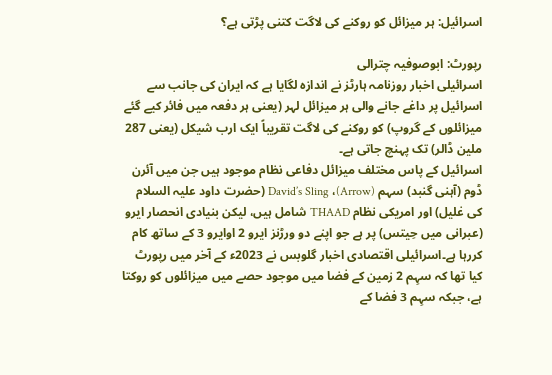اسرائیل: ہر میزائل کو روکنے کی لاگت کتنی پڑتی ہے؟

رپورٹ: ابوصوفیہ چترالی
اسرائیلی اخبار روزنامہ ہارٹز نے اندازہ لگایا ہے کہ ایران کی جانب سے اسرائیل پر داغے جانے والی ہر میزائل لہر (یعنی ہر دفعہ میں فائر کیے گئے میزائلوں کے گروپ) کو روکنے کی لاگت تقریباً ایک ارب شیکل (یعنی 287 ملین ڈالر) تک پہنچ جاتی ہے۔
اسرائیل کے پاس مختلف میزائل دفاعی نظام موجود ہیں جن میں آئرن ڈوم (آہنی گنبد) سہم (Arrow)، David’s Sling (حضرت داود علیہ السلام کی غلیل) اور امریکی نظام THAAD شامل ہیں، لیکن بنیادی انحصار ایرو (عبرانی میں حِیتس) پر ہے جو اپنے دو ورڑنز ایرو 2 اوایرو 3 کے ساتھ کام کررہا ہے۔اسرائیلی اقتصادی اخبار گلوبس نے 2023ء کے آخر میں رپورٹ کیا تھا کہ سہِم 2 زمین کے فضا میں موجود حصے میں میزائلوں کو روکتا ہے، جبکہ سہِم 3 فضا کے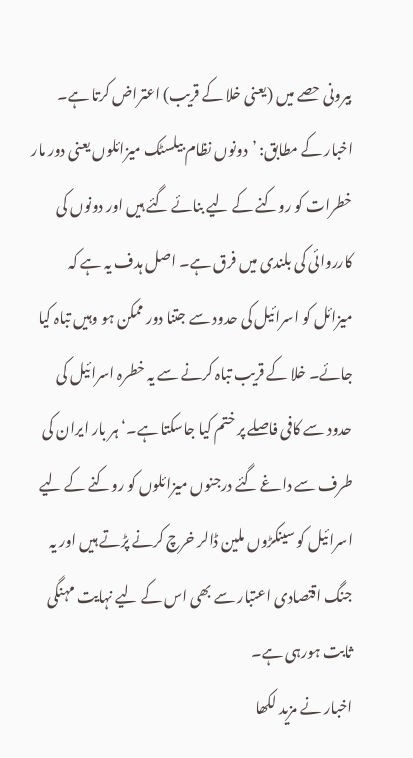بیرونی حصے میں (یعنی خلا کے قریب) اعتراض کرتا ہے۔ اخبار کے مطابق: ’دونوں نظام بیلسٹک میزائلوں یعنی دور مار خطرات کو روکنے کے لیے بنائے گئے ہیں اور دونوں کی کارروائی کی بلندی میں فرق ہے۔ اصل ہدف یہ ہے کہ میزائل کو اسرائیل کی حدود سے جتنا دور ممکن ہو وہیں تباہ کیا جائے۔ خلا کے قریب تباہ کرنے سے یہ خطرہ اسرائیل کی حدود سے کافی فاصلے پر ختم کیا جاسکتا ہے۔‘ ہر بار ایران کی طرف سے داغے گئے درجنوں میزائلوں کو روکنے کے لیے اسرائیل کو سینکڑوں ملین ڈالر خرچ کرنے پڑتے ہیں اور یہ جنگ اقتصادی اعتبار سے بھی اس کے لیے نہایت مہنگی ثابت ہورہی ہے۔
اخبار نے مزید لکھا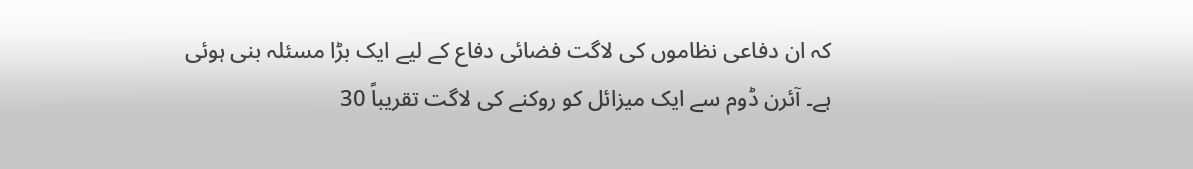کہ ان دفاعی نظاموں کی لاگت فضائی دفاع کے لیے ایک بڑا مسئلہ بنی ہوئی ہے۔ آئرن ڈوم سے ایک میزائل کو روکنے کی لاگت تقریباً 30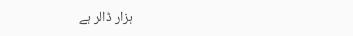ہزار ڈالر ہے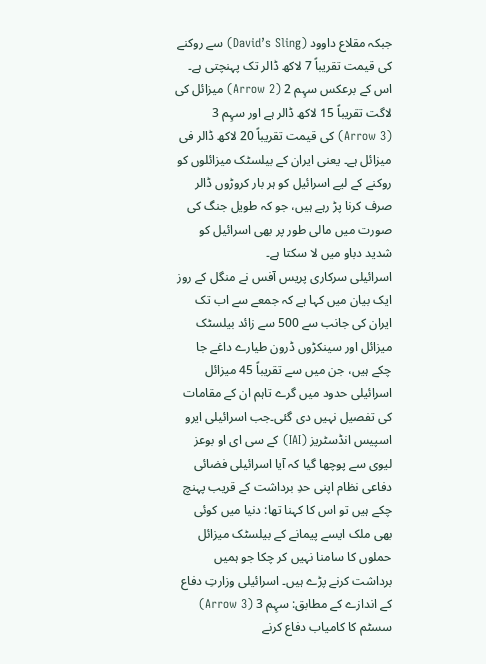جبکہ مقلاع داوود (David’s Sling) سے روکنے کی قیمت تقریباً 7 لاکھ ڈالر تک پہنچتی ہے۔ اس کے برعکس سہِم 2 (Arrow 2) میزائل کی لاگت تقریباً 15 لاکھ ڈالر ہے اور سہِم 3 (Arrow 3) کی قیمت تقریباً 20 لاکھ ڈالر فی میزائل ہے۔ یعنی ایران کے بیلسٹک میزائلوں کو روکنے کے لیے اسرائیل کو ہر بار کروڑوں ڈالر صرف کرنا پڑ رہے ہیں، جو کہ طویل جنگ کی صورت میں مالی طور پر بھی اسرائیل کو شدید دباو میں لا سکتا ہے۔
اسرائیلی سرکاری پریس آفس نے منگل کے روز ایک بیان میں کہا ہے کہ جمعے سے اب تک ایران کی جانب سے 500 سے زائد بیلسٹک میزائل اور سینکڑوں ڈرون طیارے داغے جا چکے ہیں، جن میں سے تقریباً 45 میزائل اسرائیلی حدود میں گرے تاہم ان کے مقامات کی تفصیل نہیں دی گئی۔جب اسرائیلی ایرو اسپیس انڈسٹریز (IAI) کے سی ای او بوعز لیوی سے پوچھا گیا کہ آیا اسرائیلی فضائی دفاعی نظام اپنی حدِ برداشت کے قریب پہنچ چکے ہیں تو اس کا کہنا تھا: دنیا میں کوئی بھی ملک ایسے پیمانے کے بیلسٹک میزائل حملوں کا سامنا نہیں کر چکا جو ہمیں برداشت کرنے پڑے ہیں۔ اسرائیلی وزارتِ دفاع کے اندازے کے مطابق: سہِم 3 (Arrow 3) سسٹم کا کامیاب دفاع کرنے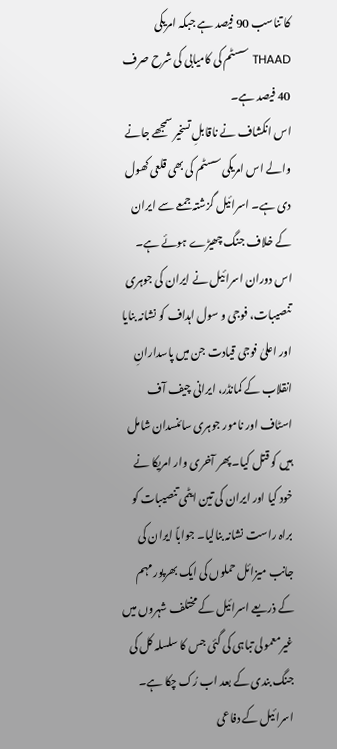کا تناسب 90 فیصد ہے جبکہ امریکی THAAD سسٹم کی کامیابی کی شرح صرف 40 فیصد ہے۔
اس انکشاف نے ناقابلِ تسخیر سمجھے جانے والے اس امریکی سسٹم کی بھی قلعی کھول دی ہے۔ اسرائیل گزشتہ جمعے سے ایران کے خلاف جنگ چھیڑے ہوئے ہے۔ اس دوران اسرائیل نے ایران کی جوہری تنصیبات، فوجی و سول اہداف کو نشانہ بنایا اور اعلیٰ فوجی قیادت جن میں پاسدارانِ انقلاب کے کمانڈر، ایرانی چیف آف اسٹاف اور نامور جوہری سائنسدان شامل ہیں کو قتل کیا۔ پھر آخری وار امریکا نے خود کیا اور ایران کی تین ایٹمی تنصیبات کو براہ راست نشانہ بنالیا۔ جواباً ایران کی جانب میزائل حملوں کی ایک بھرپور مہم کے ذریعے اسرائیل کے مختلف شہروں میں غیرمعمولی تباہی کی گئی جس کا سلسلہ کل کی جنگ بندی کے بعد اب رُک چکا ہے۔
اسرائیل کے دفاعی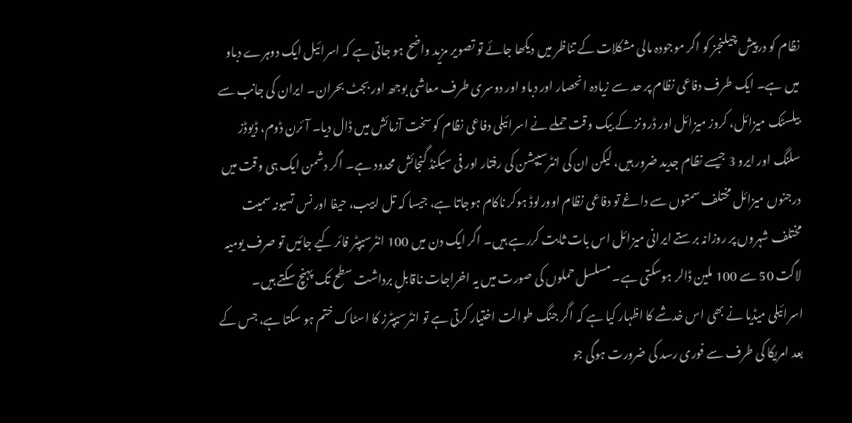نظام کو درپیش چیلنجز کو اگر موجودہ مالی مشکلات کے تناظر میں دیکھا جائے تو تصویر مزید واضح ہو جاتی ہے کہ اسرائیل ایک دوہرے دباو میں ہے۔ ایک طرف دفاعی نظام پر حد سے زیادہ انحصار اور دباو اور دوسری طرف معاشی بوجھ اور بجٹ بحران۔ ایران کی جانب سے بیلسٹک میزائل، کروز میزائل اور ڈرونز کے بیک وقت حملے نے اسرائیلی دفاعی نظام کو سخت آزمائش میں ڈال دیا۔ آئرن ڈوم، ڈیوڈز سلنگ اور ایرو 3 جیسے نظام جدید ضرور ہیں، لیکن ان کی انٹرسیپشن کی رفتار اور فی سیکنڈ گنجائش محدود ہے۔ اگر دشمن ایک ہی وقت میں درجنوں میزائل مختلف سمتوں سے داغے تو دفاعی نظام اوورلوڈ ہوکر ناکام ہوجاتا ہے، جیسا کہ تل ابیب، حیفا اور نس تسیونہ سمیت مختلف شہروں پر روزانہ برستے ایرانی میزائل اس بات ثابت کررہے ہیں۔ اگر ایک دن میں 100 انٹرسیپٹر فائر کیے جائیں تو صرف یومیہ لاگت 50 سے 100 ملین ڈالر ہوسکتی ہے۔ مسلسل حملوں کی صورت میں یہ اخراجات ناقابلِ برداشت سطح تک پہنچ سکتے ہیں۔
اسرائیلی میڈیا نے بھی اس خدشے کا اظہار کیا ہے کہ اگر جنگ طوالت اختیار کرتی ہے تو انٹرسیپٹرز کا اسٹاک ختم ہو سکتا ہے، جس کے بعد امریکا کی طرف سے فوری رسد کی ضرورت ہوگی جو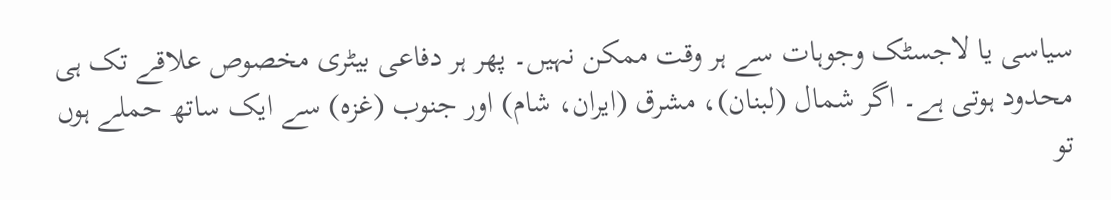سیاسی یا لاجسٹک وجوہات سے ہر وقت ممکن نہیں۔ پھر ہر دفاعی بیٹری مخصوص علاقے تک ہی محدود ہوتی ہے۔ اگر شمال (لبنان)، مشرق (ایران، شام) اور جنوب (غزہ) سے ایک ساتھ حملے ہوں تو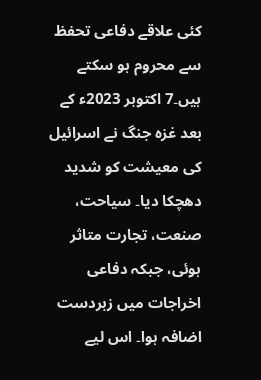کئی علاقے دفاعی تحفظ سے محروم ہو سکتے ہیں۔7 اکتوبر 2023ء کے بعد غزہ جنگ نے اسرائیل کی معیشت کو شدید دھچکا دیا۔ سیاحت، صنعت، تجارت متاثر ہوئی، جبکہ دفاعی اخراجات میں زبردست اضافہ ہوا۔ اس لیے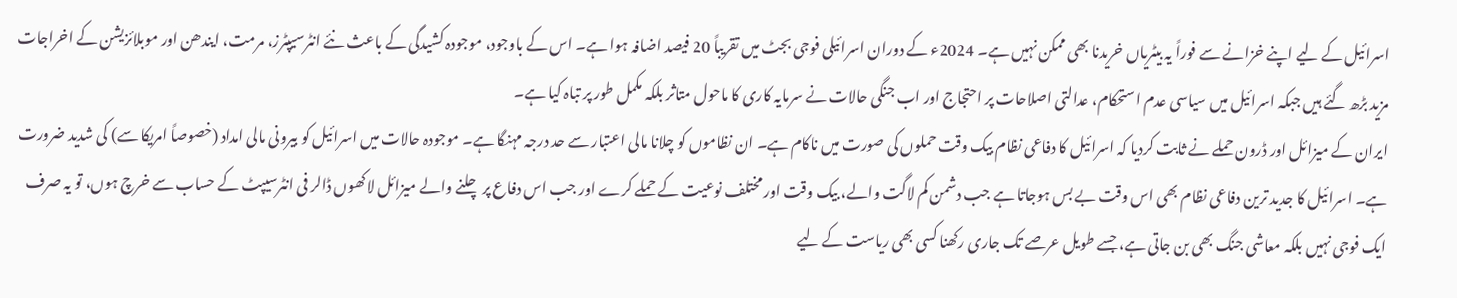اسرائیل کے لیے اپنے خزانے سے فوراً یہ بیٹریاں خریدنا بھی ممکن نہیں ہے۔ 2024ء کے دوران اسرائیلی فوجی بجٹ میں تقریباً 20 فیصد اضافہ ہوا ہے۔ اس کے باوجود، موجودہ کشیدگی کے باعث نئے انٹرسیپٹرز، مرمت، ایندھن اور موبلائزیشن کے اخراجات مزید بڑھ گئے ہیں جبکہ اسرائیل میں سیاسی عدم استحکام، عدالتی اصلاحات پر احتجاج اور اب جنگی حالات نے سرمایہ کاری کا ماحول متاثر بلکہ مکمل طور پر تباہ کیا ہے۔
ایران کے میزائل اور ڈرون حملے نے ثابت کردیا کہ اسرائیل کا دفاعی نظام بیک وقت حملوں کی صورت میں ناکام ہے۔ ان نظاموں کو چلانا مالی اعتبار سے حد درجہ مہنگا ہے۔ موجودہ حالات میں اسرائیل کو بیرونی مالی امداد (خصوصاً امریکا سے) کی شدید ضرورت ہے۔ اسرائیل کا جدید ترین دفاعی نظام بھی اس وقت بے بس ہوجاتا ہے جب دشمن کم لاگت والے، بیک وقت اور مختلف نوعیت کے حملے کرے اور جب اس دفاع پر چلنے والے میزائل لاکھوں ڈالر فی انٹرسیپٹ کے حساب سے خرچ ہوں، تو یہ صرف ایک فوجی نہیں بلکہ معاشی جنگ بھی بن جاتی ہے، جسے طویل عرصے تک جاری رکھنا کسی بھی ریاست کے لیے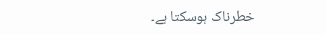خطرناک ہوسکتا ہے۔